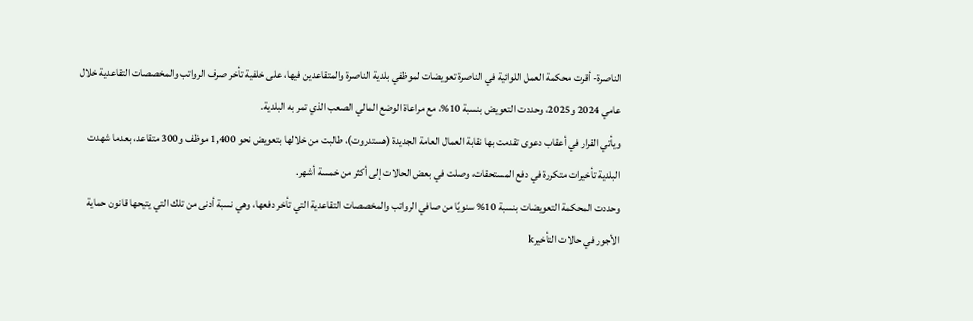الناصرة- أقرت محكمة العمل اللوائية في الناصرة تعويضات لموظفي بلدية الناصرة والمتقاعدين فيها، على خلفية تأخر صرف الرواتب والمخصصات التقاعدية خلال عامي 2024 و2025، وحددت التعويض بنسبة 10%، مع مراعاة الوضع المالي الصعب الذي تمر به البلدية.
ويأتي القرار في أعقاب دعوى تقدمت بها نقابة العمال العامة الجديدة (هستدروت)، طالبت من خلالها بتعويض نحو 1,400 موظف و300 متقاعد، بعدما شهدت البلدية تأخيرات متكررة في دفع المستحقات، وصلت في بعض الحالات إلى أكثر من خمسة أشهر.
وحددت المحكمة التعويضات بنسبة 10% سنويًا من صافي الرواتب والمخصصات التقاعدية التي تأخر دفعها، وهي نسبة أدنى من تلك التي يتيحها قانون حماية الأجور في حالات التأخيرk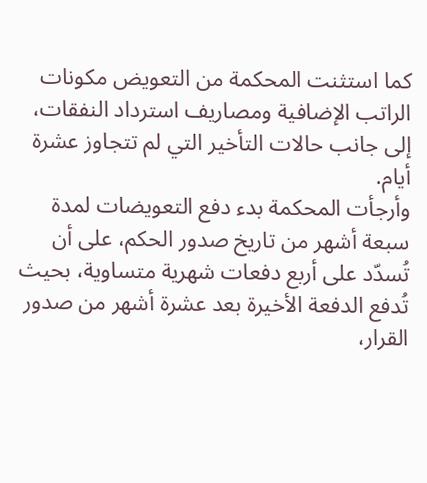كما استثنت المحكمة من التعويض مكونات الراتب الإضافية ومصاريف استرداد النفقات، إلى جانب حالات التأخير التي لم تتجاوز عشرة أيام.
وأرجأت المحكمة بدء دفع التعويضات لمدة سبعة أشهر من تاريخ صدور الحكم، على أن تُسدّد على أربع دفعات شهرية متساوية، بحيث تُدفع الدفعة الأخيرة بعد عشرة أشهر من صدور القرار،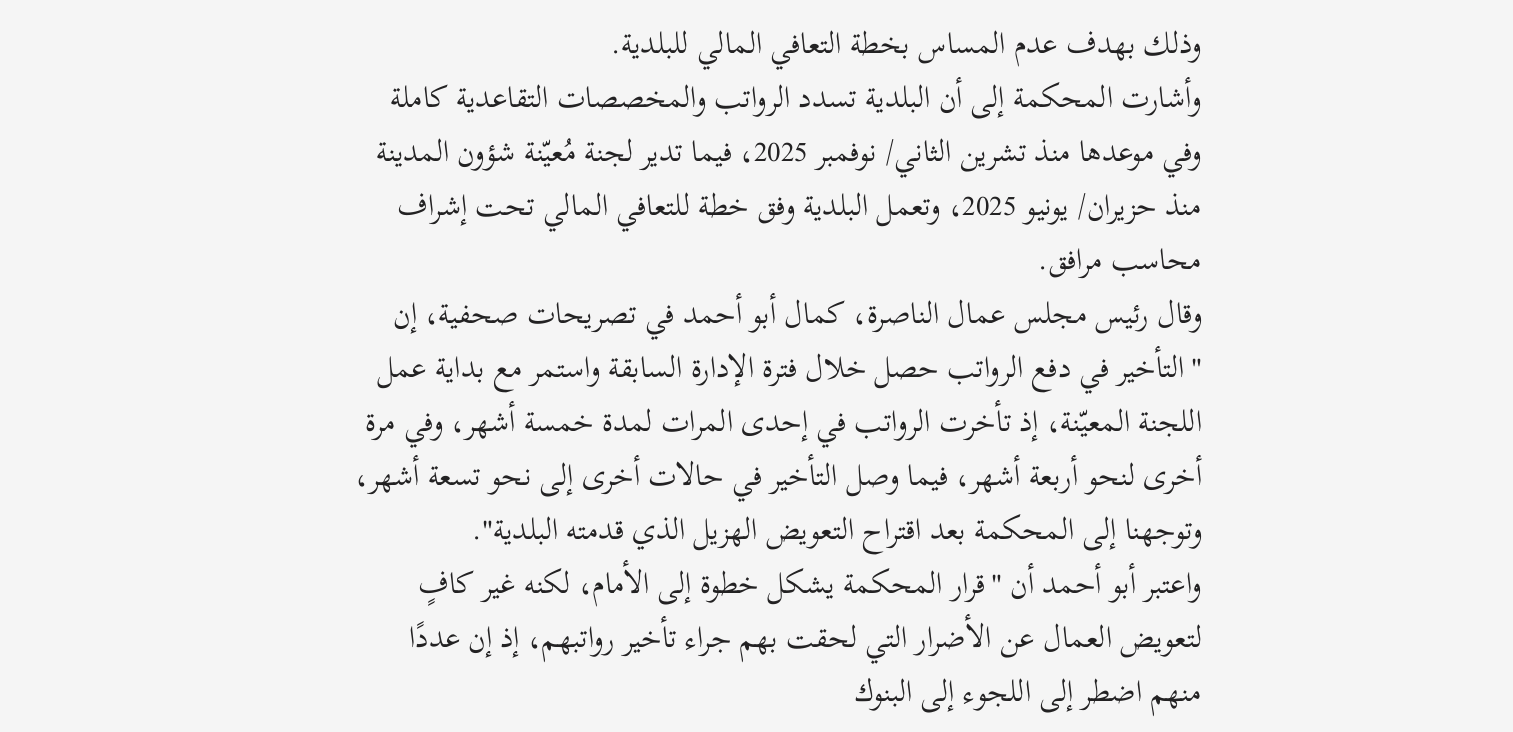وذلك بهدف عدم المساس بخطة التعافي المالي للبلدية.
وأشارت المحكمة إلى أن البلدية تسدد الرواتب والمخصصات التقاعدية كاملة وفي موعدها منذ تشرين الثاني/ نوفمبر 2025، فيما تدير لجنة مُعيّنة شؤون المدينة منذ حزيران/ يونيو 2025، وتعمل البلدية وفق خطة للتعافي المالي تحت إشراف محاسب مرافق.
وقال رئيس مجلس عمال الناصرة، كمال أبو أحمد في تصريحات صحفية، إن "التأخير في دفع الرواتب حصل خلال فترة الإدارة السابقة واستمر مع بداية عمل اللجنة المعيّنة، إذ تأخرت الرواتب في إحدى المرات لمدة خمسة أشهر، وفي مرة أخرى لنحو أربعة أشهر، فيما وصل التأخير في حالات أخرى إلى نحو تسعة أشهر، وتوجهنا إلى المحكمة بعد اقتراح التعويض الهزيل الذي قدمته البلدية".
واعتبر أبو أحمد أن "قرار المحكمة يشكل خطوة إلى الأمام، لكنه غير كافٍ لتعويض العمال عن الأضرار التي لحقت بهم جراء تأخير رواتبهم، إذ إن عددًا منهم اضطر إلى اللجوء إلى البنوك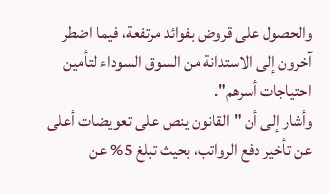والحصول على قروض بفوائد مرتفعة، فيما اضطر آخرون إلى الاستدانة من السوق السوداء لتأمين احتياجات أسرهم".
وأشار إلى أن "القانون ينص على تعويضات أعلى عن تأخير دفع الرواتب، بحيث تبلغ 5% عن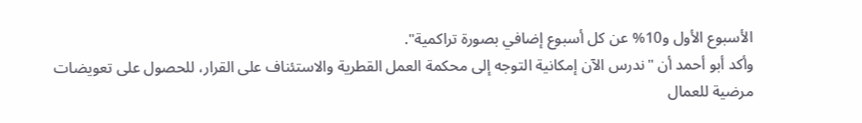الأسبوع الأول و10% عن كل أسبوع إضافي بصورة تراكمية".
وأكد أبو أحمد أن "ندرس الآن إمكانية التوجه إلى محكمة العمل القطرية والاستئناف على القرار، للحصول على تعويضات مرضية للعمال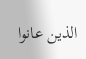الذين عانوا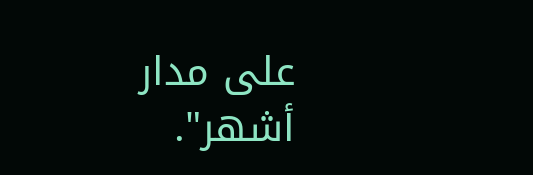على مدار أشهر".